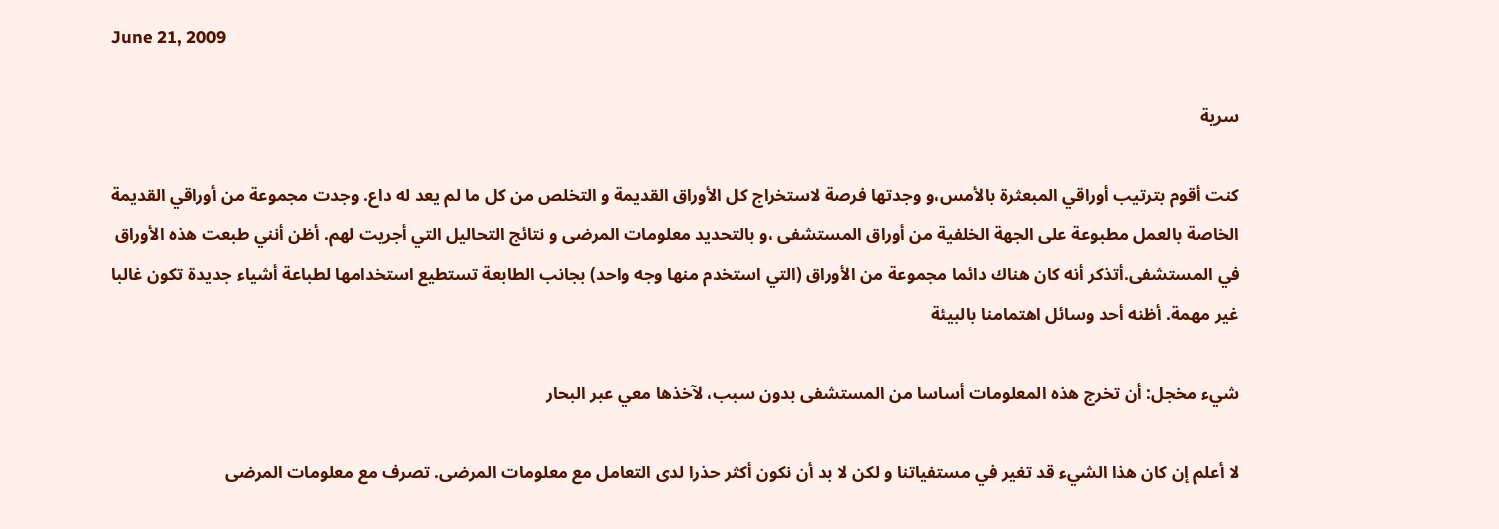June 21, 2009

سرية

كنت أقوم بترتيب أوراقي المبعثرة بالأمس،و وجدتها فرصة لاستخراج كل الأوراق القديمة و التخلص من كل ما لم يعد له داع. وجدت مجموعة من أوراقي القديمة الخاصة بالعمل مطبوعة على الجهة الخلفية من أوراق المستشفى ،و بالتحديد معلومات المرضى و نتائج التحاليل التي أجريت لهم. أظن أنني طبعت هذه الأوراق في المستشفى.أتذكر أنه كان هناك دائما مجموعة من الأوراق (التي استخدم منها وجه واحد) بجانب الطابعة تستطيع استخدامها لطباعة أشياء جديدة تكون غالبا غير مهمة. أظنه أحد وسائل اهتمامنا بالبيئة

شيء مخجل: أن تخرج هذه المعلومات أساسا من المستشفى بدون سبب، لآخذها معي عبر البحار

لا أعلم إن كان هذا الشيء قد تغير في مستفياتنا و لكن لا بد أن نكون أكثر حذرا لدى التعامل مع معلومات المرضى. تصرف مع معلومات المرضى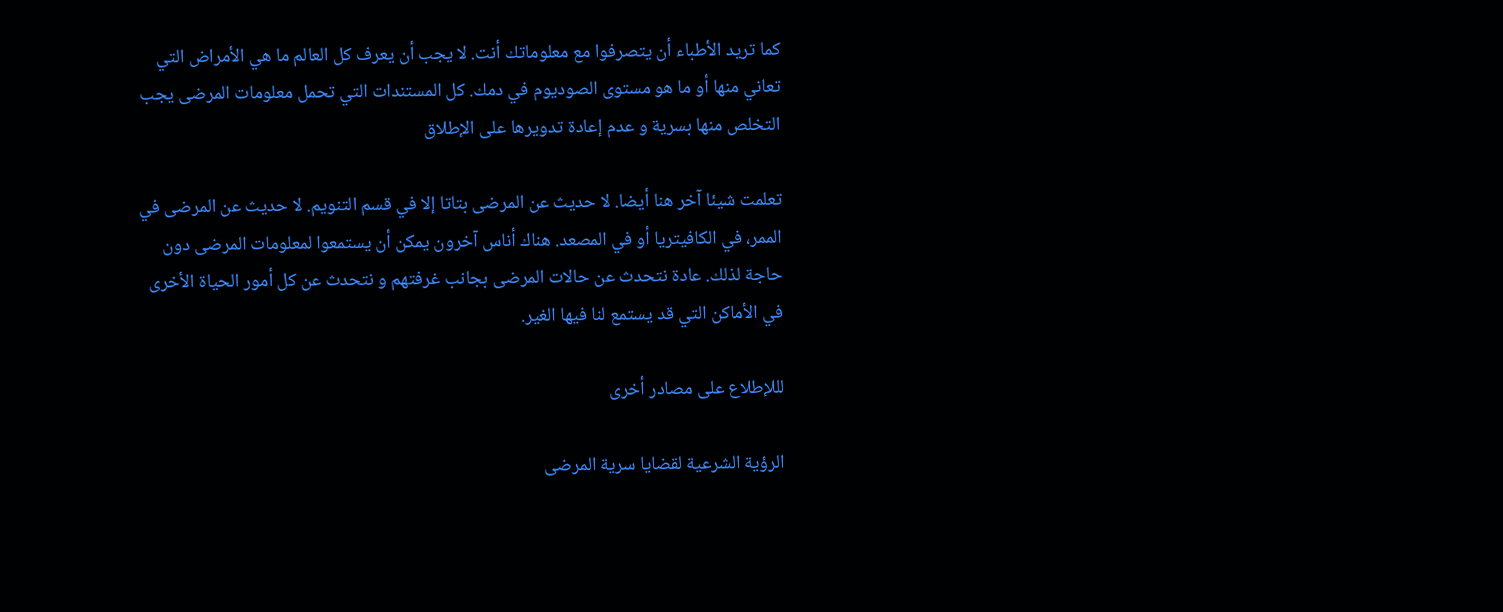كما تريد الأطباء أن يتصرفوا مع معلوماتك أنت. لا يجب أن يعرف كل العالم ما هي الأمراض التي تعاني منها أو ما هو مستوى الصوديوم في دمك. كل المستندات التي تحمل معلومات المرضى يجب التخلص منها بسرية و عدم إعادة تدويرها على الإطلاق

تعلمت شيئا آخر هنا أيضا. لا حديث عن المرضى بتاتا إلا في قسم التنويم. لا حديث عن المرضى في الممر، في الكافيتريا أو في المصعد. هناك أناس آخرون يمكن أن يستمعوا لمعلومات المرضى دون حاجة لذلك. عادة نتحدث عن حالات المرضى بجانب غرفتهم و نتحدث عن كل أمور الحياة الأخرى في الأماكن التي قد يستمع لنا فيها الغير.

لللإطلاع على مصادر أخرى

الرؤية الشرعية لقضايا سرية المرضى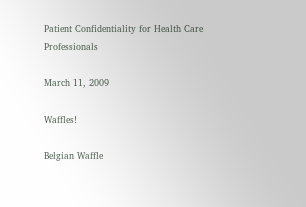Patient Confidentiality for Health Care Professionals

March 11, 2009

Waffles!

Belgian Waffle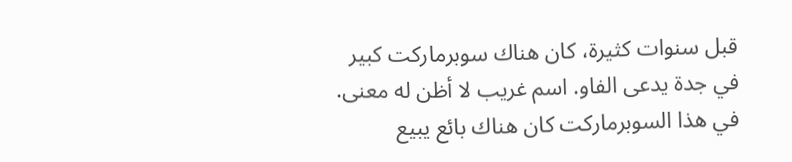قبل سنوات كثيرة، كان هناك سوبرماركت كبير في جدة يدعى الفاو. اسم غريب لا أظن له معنى. في هذا السوبرماركت كان هناك بائع يبيع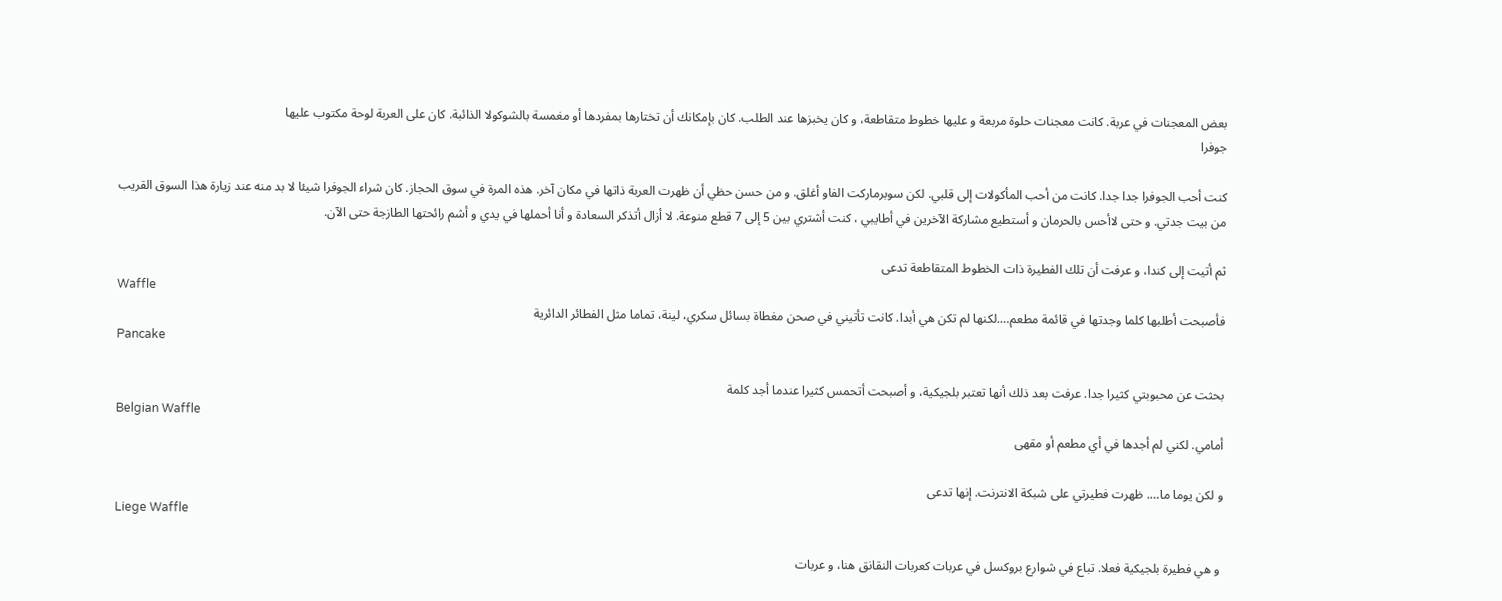بعض المعجنات في عربة. كانت معجنات حلوة مربعة و عليها خطوط متقاطعة، و كان يخبزها عند الطلب. كان بإمكانك أن تختارها بمفردها أو مغمسة بالشوكولا الذائبة. كان على العربة لوحة مكتوب عليها
جوفرا

كنت أحب الجوفرا جدا جدا. كانت من أحب المأكولات إلى قلبي. لكن سوبرماركت الفاو أغلق. و من حسن حظي أن ظهرت العربة ذاتها في مكان آخر. هذه المرة في سوق الحجاز. كان شراء الجوفرا شيئا لا بد منه عند زيارة هذا السوق القريب من بيت جدتي. و حتى لاأحس بالحرمان و أستطيع مشاركة الآخرين في أطايبي ، كنت أشتري بين 5 إلى 7 قطع منوعة. لا أزال أتذكر السعادة و أنا أحملها في يدي و أشم رائحتها الطازجة حتى الآن.

ثم أتيت إلى كندا، و عرفت أن تلك الفطيرة ذات الخطوط المتقاطعة تدعى
Waffle
فأصبحت أطلبها كلما وجدتها في قائمة مطعم….لكنها لم تكن هي أبدا. كانت تأتيني في صحن مغطاة بسائل سكري، لينة، تماما مثل الفطائر الدائرية
Pancake

بحثت عن محبوبتي كثيرا جدا. عرفت بعد ذلك أنها تعتبر بلجيكية، و أصبحت أتحمس كثيرا عندما أجد كلمة
Belgian Waffle
أمامي. لكني لم أجدها في أي مطعم أو مقهى

و لكن يوما ما…. ظهرت فطيرتي على شبكة الانترنت. إنها تدعى
Liege Waffle

 و هي فطيرة بلجيكية فعلا. تباع في شوارع بروكسل في عربات كعربات النقانق هنا، و عربات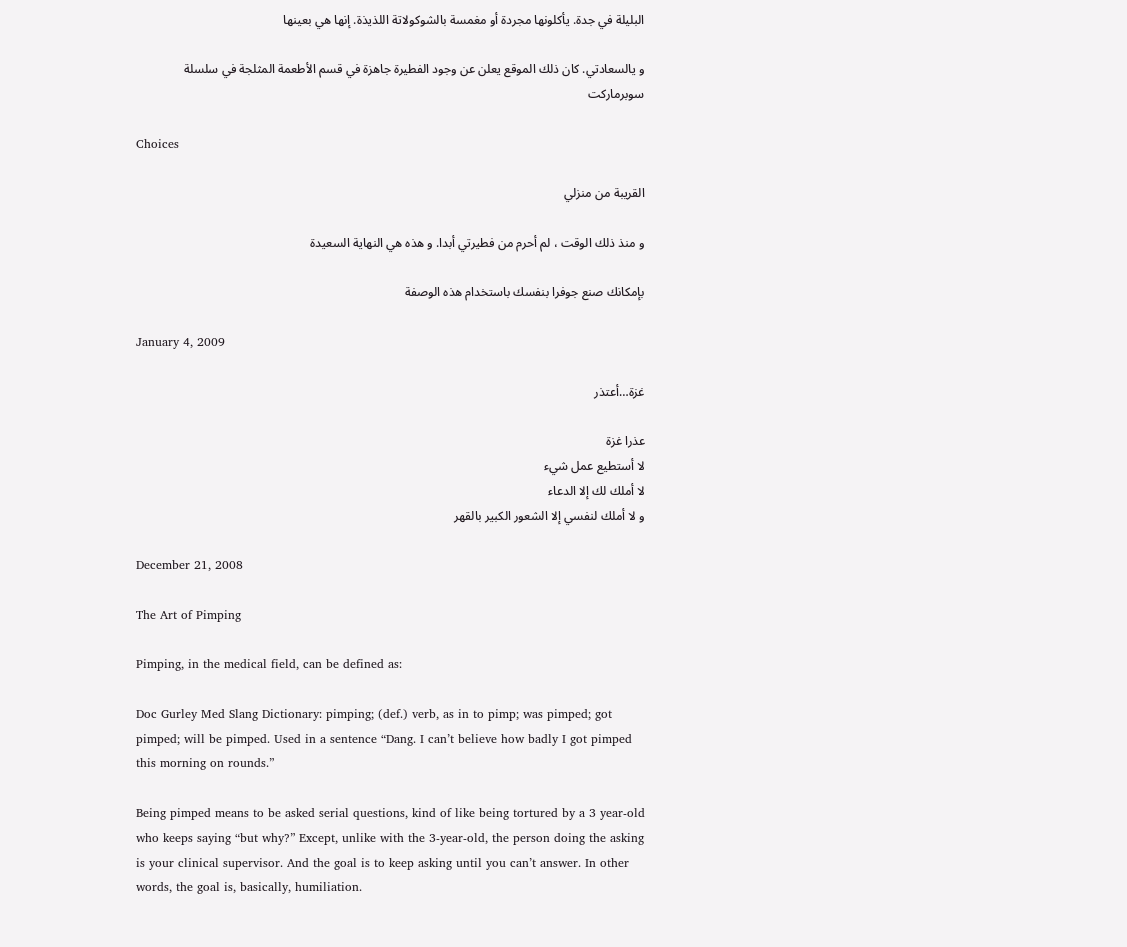البليلة في جدة. يأكلونها مجردة أو مغمسة بالشوكولاتة اللذيذة. إنها هي بعينها

و يالسعادتي. كان ذلك الموقع يعلن عن وجود الفطيرة جاهزة في قسم الأطعمة المثلجة في سلسلة سوبرماركت

Choices

القريبة من منزلي

و منذ ذلك الوقت ، لم أحرم من فطيرتي أبدا. و هذه هي النهاية السعيدة

بإمكانك صنع جوفرا بنفسك باستخدام هذه الوصفة

January 4, 2009

غزة…أعتذر

عذرا غزة
لا أستطيع عمل شيء
لا أملك لك إلا الدعاء
و لا أملك لنفسي إلا الشعور الكبير بالقهر

December 21, 2008

The Art of Pimping

Pimping, in the medical field, can be defined as:

Doc Gurley Med Slang Dictionary: pimping; (def.) verb, as in to pimp; was pimped; got pimped; will be pimped. Used in a sentence “Dang. I can’t believe how badly I got pimped this morning on rounds.”

Being pimped means to be asked serial questions, kind of like being tortured by a 3 year-old who keeps saying “but why?” Except, unlike with the 3-year-old, the person doing the asking is your clinical supervisor. And the goal is to keep asking until you can’t answer. In other words, the goal is, basically, humiliation.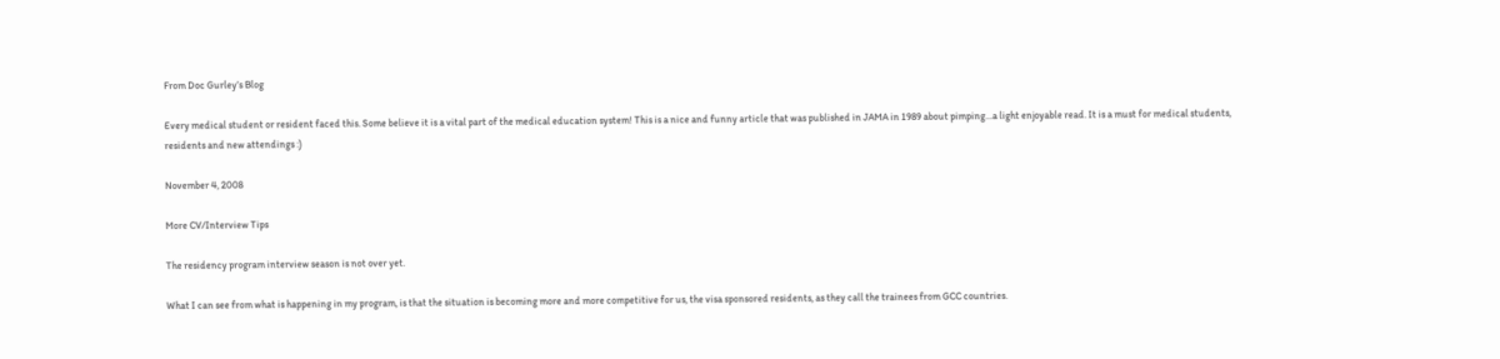From Doc Gurley’s Blog

Every medical student or resident faced this. Some believe it is a vital part of the medical education system! This is a nice and funny article that was published in JAMA in 1989 about pimping…a light enjoyable read. It is a must for medical students, residents and new attendings :)

November 4, 2008

More CV/Interview Tips

The residency program interview season is not over yet.

What I can see from what is happening in my program, is that the situation is becoming more and more competitive for us, the visa sponsored residents, as they call the trainees from GCC countries.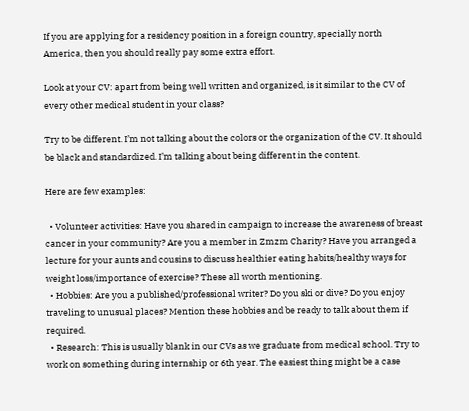If you are applying for a residency position in a foreign country, specially north America, then you should really pay some extra effort.

Look at your CV: apart from being well written and organized, is it similar to the CV of every other medical student in your class?

Try to be different. I’m not talking about the colors or the organization of the CV. It should be black and standardized. I’m talking about being different in the content.

Here are few examples:

  • Volunteer activities: Have you shared in campaign to increase the awareness of breast cancer in your community? Are you a member in Zmzm Charity? Have you arranged a lecture for your aunts and cousins to discuss healthier eating habits/healthy ways for weight loss/importance of exercise? These all worth mentioning.
  • Hobbies: Are you a published/professional writer? Do you ski or dive? Do you enjoy traveling to unusual places? Mention these hobbies and be ready to talk about them if required.
  • Research: This is usually blank in our CVs as we graduate from medical school. Try to work on something during internship or 6th year. The easiest thing might be a case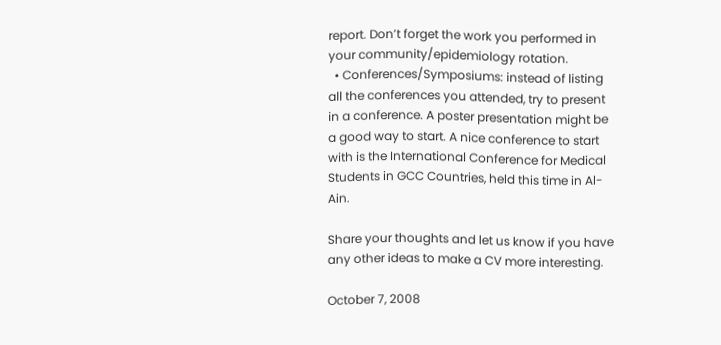report. Don’t forget the work you performed in your community/epidemiology rotation.
  • Conferences/Symposiums: instead of listing all the conferences you attended, try to present in a conference. A poster presentation might be a good way to start. A nice conference to start with is the International Conference for Medical Students in GCC Countries, held this time in Al-Ain.

Share your thoughts and let us know if you have any other ideas to make a CV more interesting.

October 7, 2008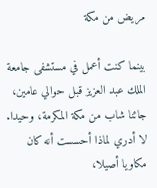مريض من مكة

بينما كنت أعمل في مستشفى جامعة الملك عبد العزيز قبل حوالي عامين، جائنا شاب من مكة المكرمة، وحيدا. لا أدري لماذا أحسست أنه كان مكاويا أصيلا،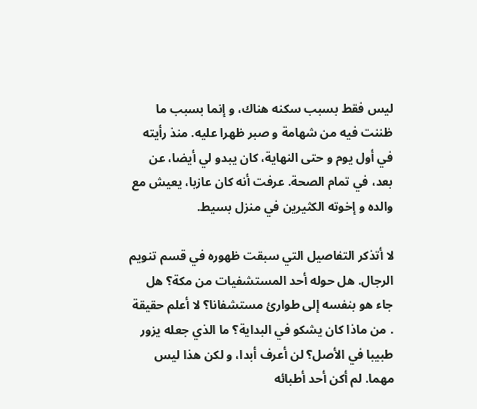ليس فقط بسبب سكنه هناك، و إنما بسبب ما ظننت فيه من شهامة و صبر ظهرا عليه. منذ رأيته في أول يوم و حتى النهاية، كان يبدو لي أيضا، عن بعد، في تمام الصحة. عرفت أنه كان عازبا، يعيش مع والده و إخوته الكثيرين في منزل بسيط.

لا أتذكر التفاصيل التي سبقت ظهوره في قسم تنويم الرجال. هل حوله أحد المستشفيات من مكة؟ هل جاء هو بنفسه إلى طوارئ مستشفانا؟ لا أعلم حقيقة . من ماذا كان يشكو في البداية؟ ما الذي جعله يزور طبيبا في الأصل؟ لن أعرف أبدا، و لكن هذا ليس مهما. لم أكن أحد أطبائه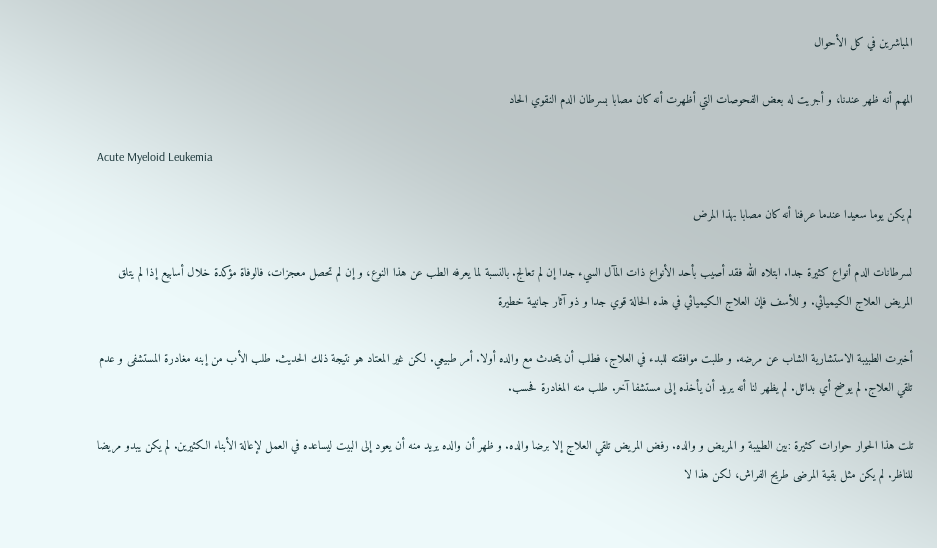المباشرين في كل الأحوال

المهم أنه ظهر عندنا، و أجريت له بعض الفحوصات التي أظهرت أنه كان مصابا بسرطان الدم النقوي الحاد

Acute Myeloid Leukemia

لم يكن يوما سعيدا عندما عرفنا أنه كان مصابا بهذا المرض

لسرطانات الدم أنواع كثيرة جدا. ابتلاه الله فقد أصيب بأحد الأنواع ذات المآل السيء جدا إن لم تعالج. بالنسبة لما يعرفه الطب عن هذا النوع، و إن لم تحصل معجزات، فالوفاة مؤكدة خلال أسابيع إذا لم يتلق المريض العلاج الكيميائي. و للأسف فإن العلاج الكيميائي في هذه الحالة قوي جدا و ذو آثار جانبية خطيرة

أخبرت الطبيبة الاستشارية الشاب عن مرضه. و طلبت موافقته للبدء في العلاج، فطلب أن يتحدث مع والده أولا. أمر طبيعي. لكن غير المعتاد هو نتيجة ذلك الحديث. طلب الأب من إبنه مغادرة المستشفى و عدم تلقي العلاج. لم يوضح أي بدائل. لم يظهر لنا أنه يريد أن يأخذه إلى مستشفا آخر. طلب منه المغادرة فحسب.

تلت هذا الحوار حوارات كثيرة :بين الطبيبة و المريض و والده. رفض المريض تلقي العلاج إلا برضا والده. و ظهر أن والده يريد منه أن يعود إلى البيت ليساعده في العمل لإعالة الأبناء الكثيرين. لم يكن يبدو مريضا للناظر. لم يكن مثل بقية المرضى طريح الفراش، لكن هذا لا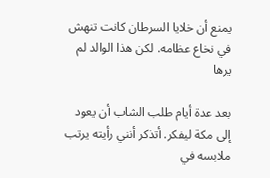يمنع أن خلايا السرطان كانت تنهش في نخاع عظامه. لكن هذا الوالد لم يرها

بعد عدة أيام طلب الشاب أن يعود إلى مكة ليفكر. أتذكر أنني رأيته يرتب ملابسه في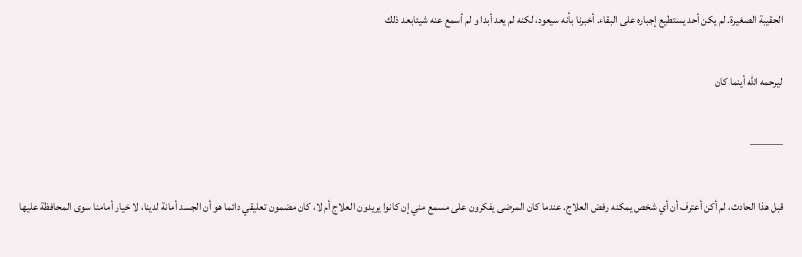الحقيبة الصغيرة. لم يكن أحد يستطيع إجباره على البقاء. أخبرنا بأنه سيعود، لكنه لم يعد أبدا و لم أسمع عنه شيئابعد ذلك

ليرحمه الله أينما كان

———

قبل هذا الحادث، لم أكن أعترف أن أي شخص يمكنه رفض العلاج. عندما كان المرضى يفكرون على مسمع مني إن كانوا يريدون العلاج أم لا، كان مضمون تعليقي دائما هو أن الجسد أمانة لدينا، لا خيار أمامنا سوى المحافظة عليها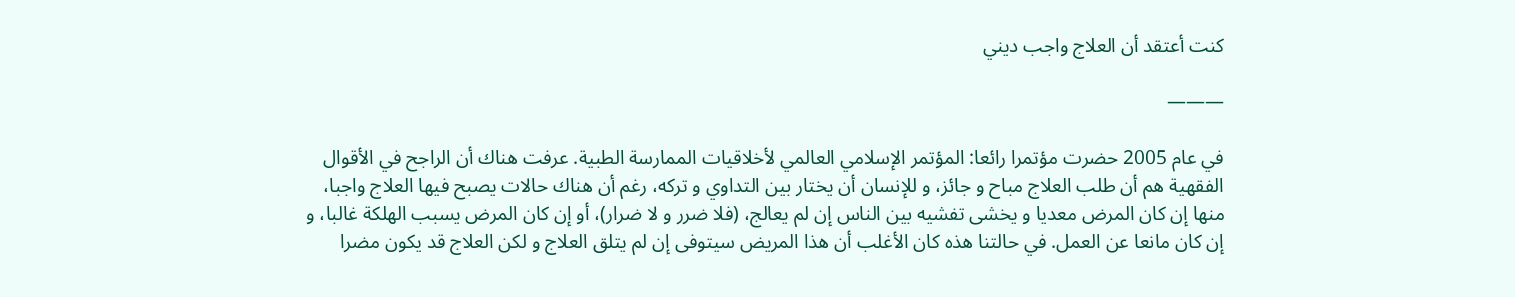كنت أعتقد أن العلاج واجب ديني

———

في عام 2005 حضرت مؤتمرا رائعا: المؤتمر الإسلامي العالمي لأخلاقيات الممارسة الطبية. عرفت هناك أن الراجح في الأقوال الفقهية هم أن طلب العلاج مباح و جائز، و للإنسان أن يختار بين التداوي و تركه، رغم أن هناك حالات يصبح فيها العلاج واجبا، منها إن كان المرض معديا و يخشى تفشيه بين الناس إن لم يعالج، (فلا ضرر و لا ضرار)، أو إن كان المرض يسبب الهلكة غالبا، و إن كان مانعا عن العمل. في حالتنا هذه كان الأغلب أن هذا المريض سيتوفى إن لم يتلق العلاج و لكن العلاج قد يكون مضرا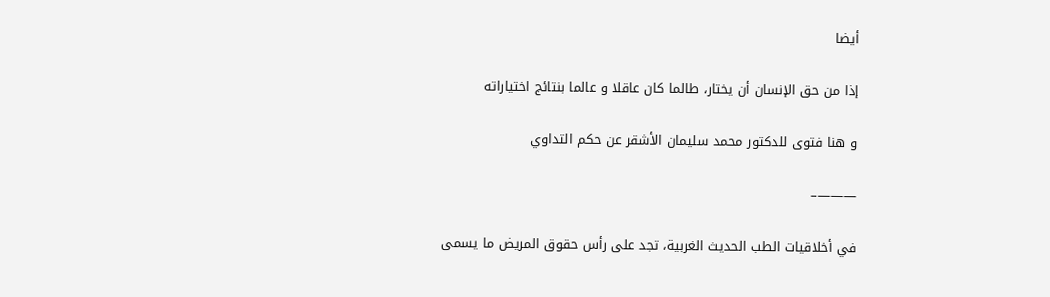أيضا

إذا من حق الإنسان أن يختار، طالما كان عاقلا و عالما بنتائج اختياراته

و هنا فتوى للدكتور محمد سليمان الأشقر عن حكم التداوي

———–

في أخلاقيات الطب الحديث الغربية، تجد على رأس حقوق المريض ما يسمى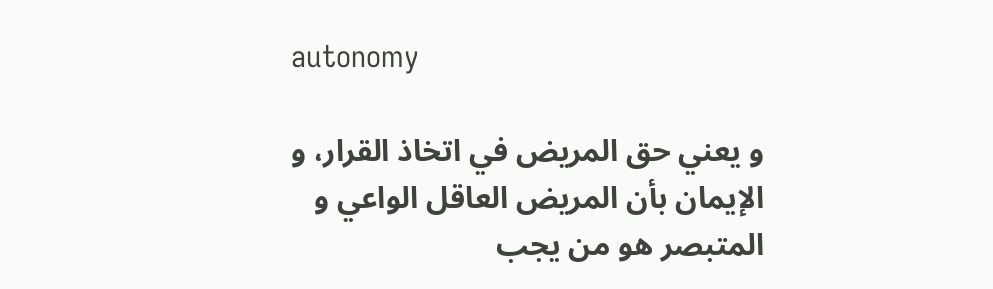autonomy

و يعني حق المريض في اتخاذ القرار، و الإيمان بأن المريض العاقل الواعي و المتبصر هو من يجب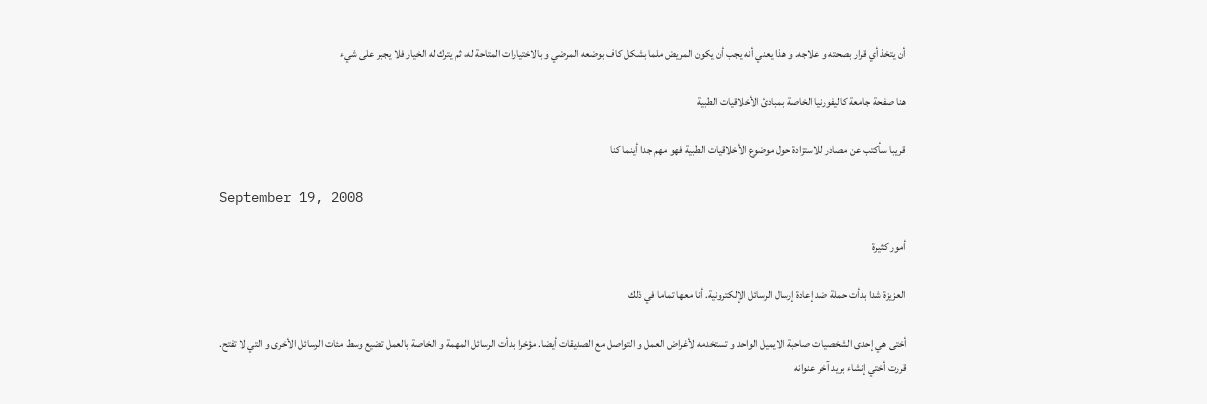أن يتخذ أي قرار بصحته و علاجه. و هذا يعني أنه يجب أن يكون المريض ملما بشكل كاف بوضعه المرضي و بالاختيارات المتاحة له، ثم يترك له الخيار فلا يجبر على شيء

هنا صفحة جامعة كاليفورنيا الخاصة بمبادئ الأخلاقيات الطبية

قريبا سأكتب عن مصادر للاستزادة حول موضوع الأخلاقيات الطبية فهو مهم جدا أينما كنا

September 19, 2008

أمور كثيرة

العزيزة شدا بدأت حملة ضد إعادة إرسال الرسائل الإلكترونية. أنا معها تماما في ذلك

أختى هي إحدى الشخصيات صاحبة الايميل الواحد و تستخدمه لأغراض العمل و التواصل مع الصديقات أيضا. مؤخرا بدأت الرسائل المهمة و الخاصة بالعمل تضيع وسط مئات الرسائل الأخرى و التي لا تفتح. قررت أختي إنشاء بريد آخر عنوانه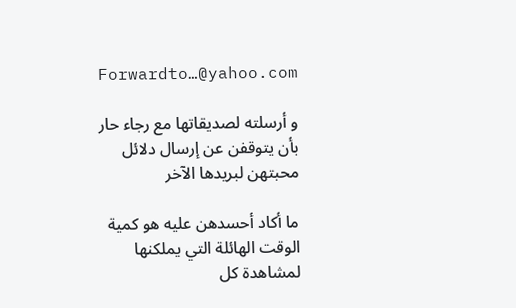Forwardto…@yahoo.com

و أرسلته لصديقاتها مع رجاء حار بأن يتوقفن عن إرسال دلائل محبتهن لبريدها الآخر

ما أكاد أحسدهن عليه هو كمية الوقت الهائلة التي يملكنها لمشاهدة كل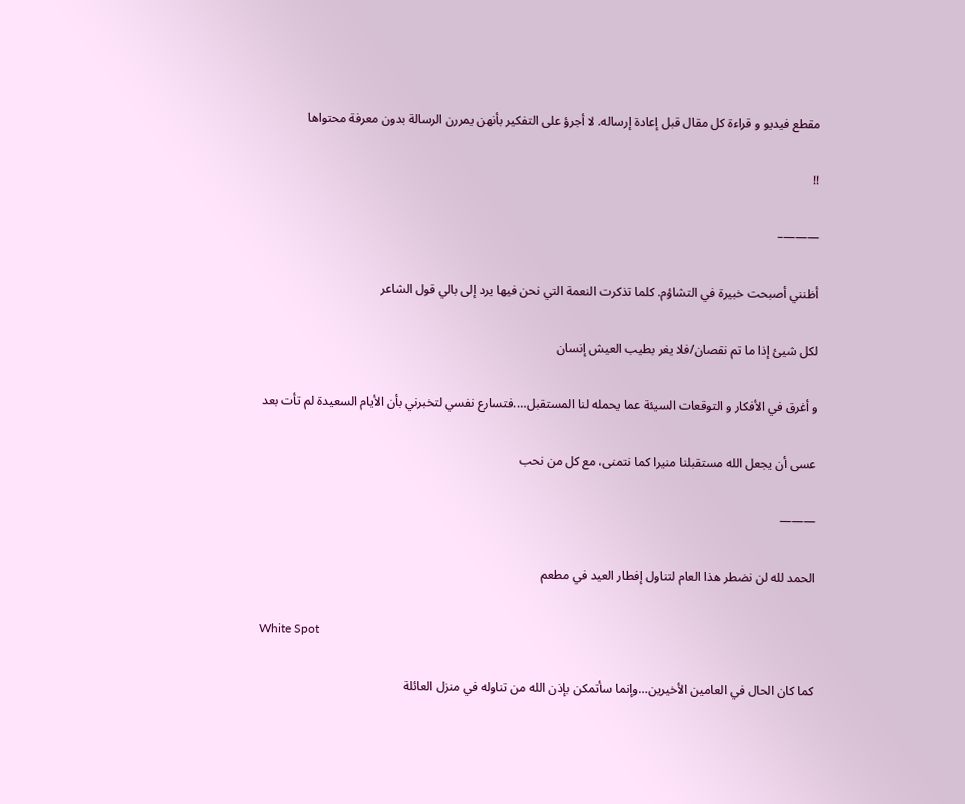مقطع فيديو و قراءة كل مقال قبل إعادة إرساله. لا أجرؤ على التفكير بأنهن يمررن الرسالة بدون معرفة محتواها

!!

———–

أظنني أصبحت خبيرة في التشاؤم. كلما تذكرت النعمة التي نحن فيها يرد إلى بالي قول الشاعر

لكل شيئ إذا ما تم نقصان/فلا يغر بطيب العيش إنسان

و أغرق في الأفكار و التوقعات السيئة عما يحمله لنا المستقبل….فتسارع نفسي لتخبرني بأن الأيام السعيدة لم تأت بعد

عسى أن يجعل الله مستقبلنا منيرا كما نتمنى، مع كل من نحب

———

الحمد لله لن نضطر هذا العام لتناول إفطار العيد في مطعم

White Spot

كما كان الحال في العامين الأخيرين…وإنما سأتمكن بإذن الله من تناوله في منزل العائلة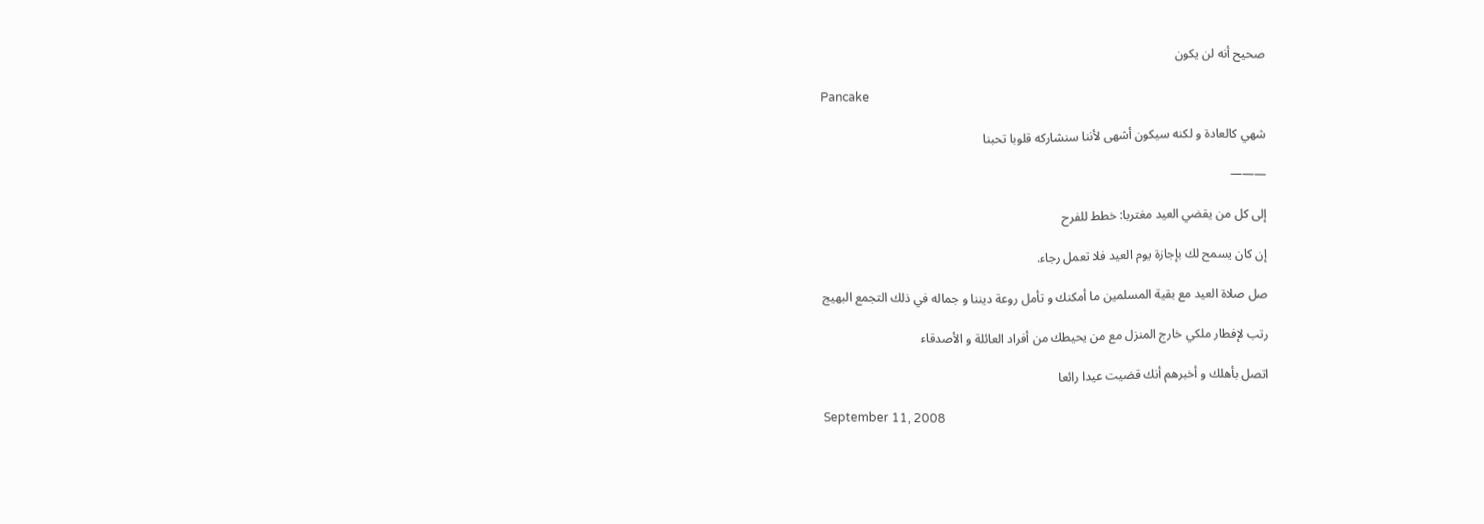صحيح أنه لن يكون

Pancake

شهي كالعادة و لكنه سيكون أشهى لأننا سنشاركه قلوبا تحبنا

———

إلى كل من يقضي العيد مغتربا: خطط للفرح

إن كان يسمح لك بإجازة يوم العيد فلا تعمل رجاء.

صل صلاة العيد مع بقية المسلمين ما أمكنك و تأمل روعة ديننا و جماله في ذلك التجمع البهيج

رتب لإفطار ملكي خارج المنزل مع من يحيطك من أفراد العائلة و الأصدقاء

اتصل بأهلك و أخبرهم أنك قضيت عيدا رائعا

September 11, 2008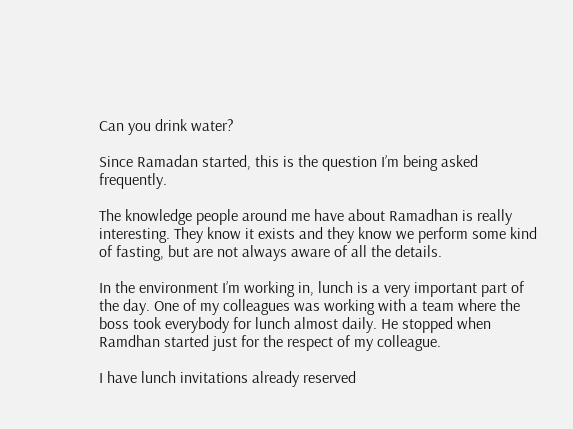Can you drink water?

Since Ramadan started, this is the question I’m being asked frequently.

The knowledge people around me have about Ramadhan is really interesting. They know it exists and they know we perform some kind of fasting, but are not always aware of all the details.

In the environment I’m working in, lunch is a very important part of the day. One of my colleagues was working with a team where the boss took everybody for lunch almost daily. He stopped when Ramdhan started just for the respect of my colleague.

I have lunch invitations already reserved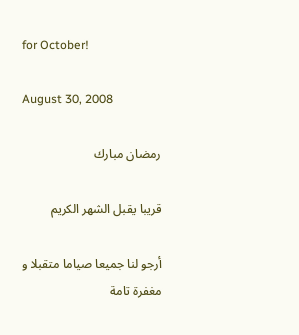for October!

August 30, 2008

رمضان مبارك

قريبا يقبل الشهر الكريم

أرجو لنا جميعا صياما متقبلا و مغفرة تامة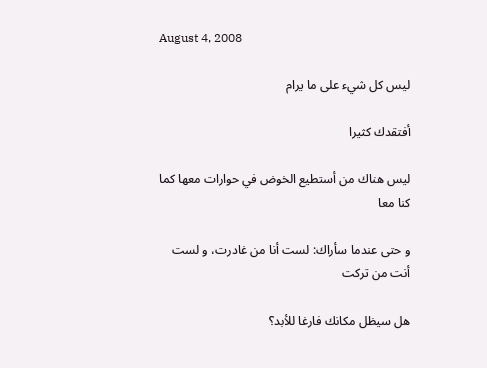August 4, 2008

ليس كل شيء على ما يرام

أفتقدك كثيرا

ليس هناك من أستطيع الخوض في حوارات معها كما كنا معا

و حتى عندما سأراك: لست أنا من غادرت، و لست أنت من تركت

هل سيظل مكانك فارغا للأبد؟